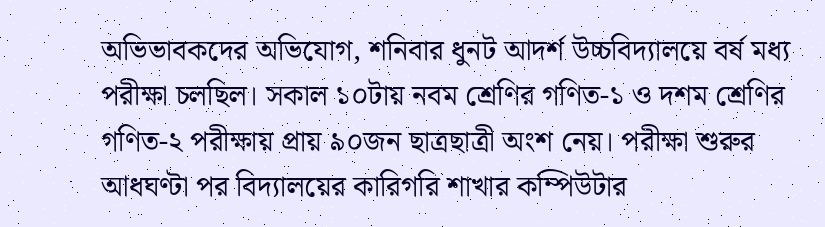অভিভাবকদের অভিযোগ, শনিবার ধুনট আদর্শ উচ্চবিদ্যালয়ে বর্ষ মধ্য পরীক্ষা চলছিল। সকাল ১০টায় নবম শ্রেণির গণিত-১ ও দশম শ্রেণির গণিত-২ পরীক্ষায় প্রায় ৯০জন ছাত্রছাত্রী অংশ নেয়। পরীক্ষা শুরুর আধঘণ্টা পর বিদ্যালয়ের কারিগরি শাখার কম্পিউটার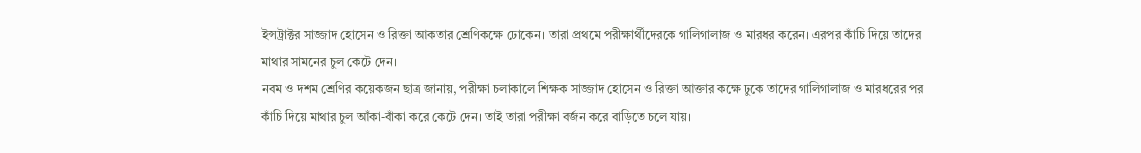ইন্সট্রাক্টর সাজ্জাদ হোসেন ও রিক্তা আকতার শ্রেণিকক্ষে ঢোকেন। তারা প্রথমে পরীক্ষার্থীদেরকে গালিগালাজ ও মারধর করেন। এরপর কাঁচি দিয়ে তাদের মাথার সামনের চুল কেটে দেন।
নবম ও দশম শ্রেণির কয়েকজন ছাত্র জানায়, পরীক্ষা চলাকালে শিক্ষক সাজ্জাদ হোসেন ও রিক্তা আক্তার কক্ষে ঢুকে তাদের গালিগালাজ ও মারধরের পর কাঁচি দিয়ে মাথার চুল আঁকা-বাঁকা করে কেটে দেন। তাই তারা পরীক্ষা বর্জন করে বাড়িতে চলে যায়।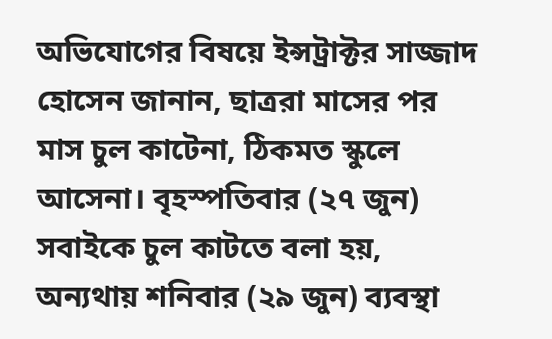অভিযোগের বিষয়ে ইন্সট্রাক্টর সাজ্জাদ হোসেন জানান, ছাত্ররা মাসের পর মাস চুল কাটেনা, ঠিকমত স্কুলে আসেনা। বৃহস্পতিবার (২৭ জুন) সবাইকে চুল কাটতে বলা হয়, অন্যথায় শনিবার (২৯ জুন) ব্যবস্থা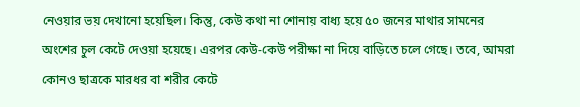নেওয়ার ভয় দেখানো হয়েছিল। কিন্তু, কেউ কথা না শোনায় বাধ্য হয়ে ৫০ জনের মাথার সামনের অংশের চুল কেটে দেওয়া হয়েছে। এরপর কেউ-কেউ পরীক্ষা না দিয়ে বাড়িতে চলে গেছে। তবে, আমরা কোনও ছাত্রকে মারধর বা শরীর কেটে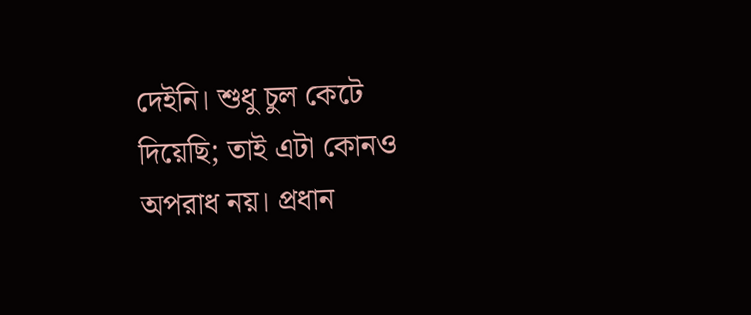দেইনি। শুধু চুল কেটে দিয়েছি; তাই এটা কোনও অপরাধ নয়। প্রধান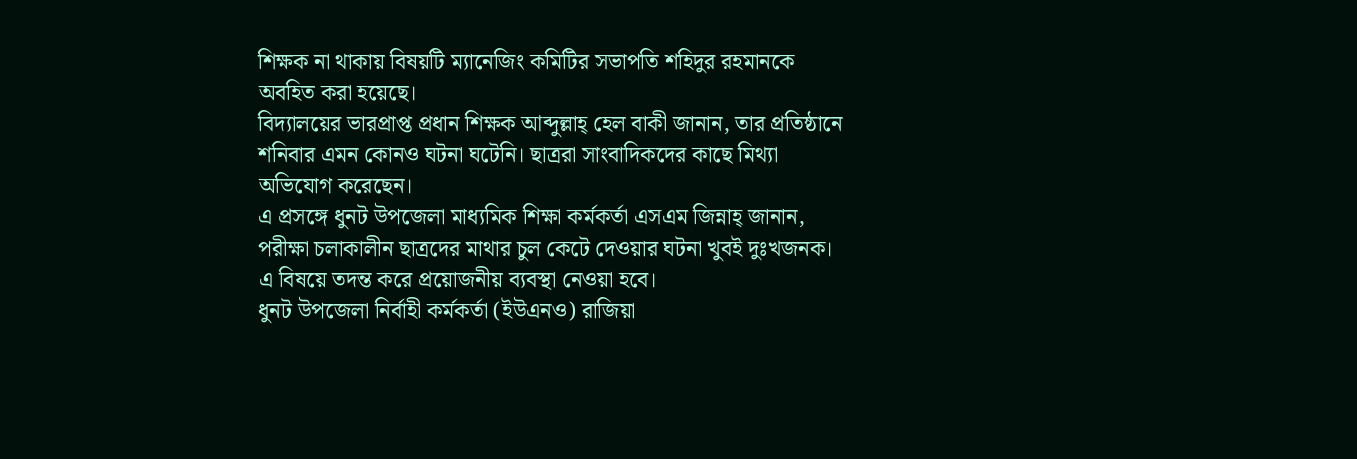শিক্ষক না থাকায় বিষয়টি ম্যানেজিং কমিটির সভাপতি শহিদুর রহমানকে অবহিত করা হয়েছে।
বিদ্যালয়ের ভারপ্রাপ্ত প্রধান শিক্ষক আব্দুল্লাহ্ হেল বাকী জানান, তার প্রতিষ্ঠানে শনিবার এমন কোনও ঘটনা ঘটেনি। ছাত্ররা সাংবাদিকদের কাছে মিথ্যা অভিযোগ করেছেন।
এ প্রসঙ্গে ধুনট উপজেলা মাধ্যমিক শিক্ষা কর্মকর্তা এসএম জিন্নাহ্ জানান, পরীক্ষা চলাকালীন ছাত্রদের মাথার চুল কেটে দেওয়ার ঘটনা খুবই দুঃখজনক। এ বিষয়ে তদন্ত করে প্রয়োজনীয় ব্যবস্থা নেওয়া হবে।
ধুনট উপজেলা নির্বাহী কর্মকর্তা (ইউএনও) রাজিয়া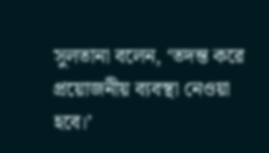সুলতানা বলেন, ‘তদন্ত করে প্রয়োজনীয় ব্যবস্থা নেওয়া হবে।’